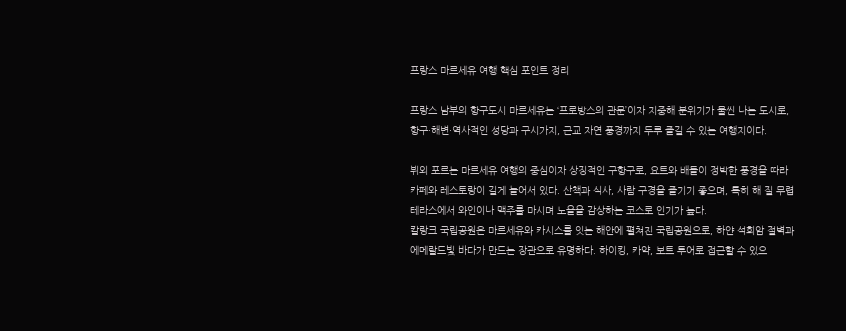프랑스 마르세유 여행 핵심 포인트 정리

프랑스 남부의 항구도시 마르세유는 ‘프로방스의 관문’이자 지중해 분위기가 물씬 나는 도시로, 항구·해변·역사적인 성당과 구시가지, 근교 자연 풍경까지 두루 즐길 수 있는 여행지이다.

뷔외 포르는 마르세유 여행의 중심이자 상징적인 구항구로, 요트와 배들이 정박한 풍경을 따라 카페와 레스토랑이 길게 늘어서 있다. 산책과 식사, 사람 구경을 즐기기 좋으며, 특히 해 질 무렵 테라스에서 와인이나 맥주를 마시며 노을을 감상하는 코스로 인기가 높다.
칼랑크 국립공원은 마르세유와 카시스를 잇는 해안에 펼쳐진 국립공원으로, 하얀 석회암 절벽과 에메랄드빛 바다가 만드는 장관으로 유명하다. 하이킹, 카약, 보트 투어로 접근할 수 있으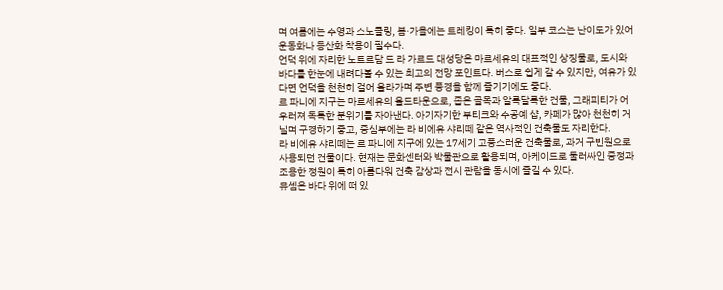며 여름에는 수영과 스노클링, 봄·가을에는 트레킹이 특히 좋다. 일부 코스는 난이도가 있어 운동화나 등산화 착용이 필수다.
언덕 위에 자리한 노트르담 드 라 가르드 대성당은 마르세유의 대표적인 상징물로, 도시와 바다를 한눈에 내려다볼 수 있는 최고의 전망 포인트다. 버스로 쉽게 갈 수 있지만, 여유가 있다면 언덕을 천천히 걸어 올라가며 주변 풍경을 함께 즐기기에도 좋다.
르 파니에 지구는 마르세유의 올드타운으로, 좁은 골목과 알록달록한 건물, 그래피티가 어우러져 독특한 분위기를 자아낸다. 아기자기한 부티크와 수공예 샵, 카페가 많아 천천히 거닐며 구경하기 좋고, 중심부에는 라 비에유 샤리떼 같은 역사적인 건축물도 자리한다.
라 비에유 샤리떼는 르 파니에 지구에 있는 17세기 고풍스러운 건축물로, 과거 구빈원으로 사용되던 건물이다. 현재는 문화센터와 박물관으로 활용되며, 아케이드로 둘러싸인 중정과 조용한 정원이 특히 아름다워 건축 감상과 전시 관람을 동시에 즐길 수 있다.
뮤셈은 바다 위에 떠 있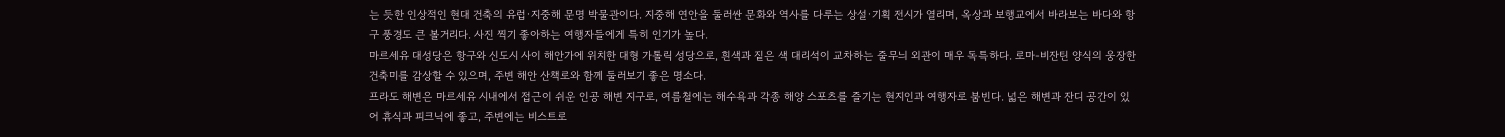는 듯한 인상적인 현대 건축의 유럽·지중해 문명 박물관이다. 지중해 연안을 둘러싼 문화와 역사를 다루는 상설·기획 전시가 열리며, 옥상과 보행교에서 바라보는 바다와 항구 풍경도 큰 볼거리다. 사진 찍기 좋아하는 여행자들에게 특히 인기가 높다.
마르세유 대성당은 항구와 신도시 사이 해안가에 위치한 대형 가톨릭 성당으로, 흰색과 짙은 색 대리석이 교차하는 줄무늬 외관이 매우 독특하다. 로마-비잔틴 양식의 웅장한 건축미를 감상할 수 있으며, 주변 해안 산책로와 함께 둘러보기 좋은 명소다.
프라도 해변은 마르세유 시내에서 접근이 쉬운 인공 해변 지구로, 여름철에는 해수욕과 각종 해양 스포츠를 즐기는 현지인과 여행자로 붐빈다. 넓은 해변과 잔디 공간이 있어 휴식과 피크닉에 좋고, 주변에는 비스트로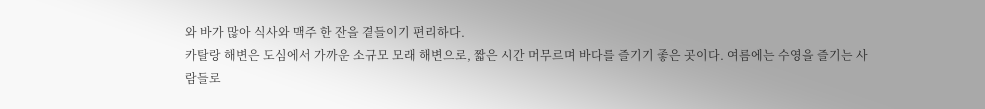와 바가 많아 식사와 맥주 한 잔을 곁들이기 편리하다.
카탈랑 해변은 도심에서 가까운 소규모 모래 해변으로, 짧은 시간 머무르며 바다를 즐기기 좋은 곳이다. 여름에는 수영을 즐기는 사람들로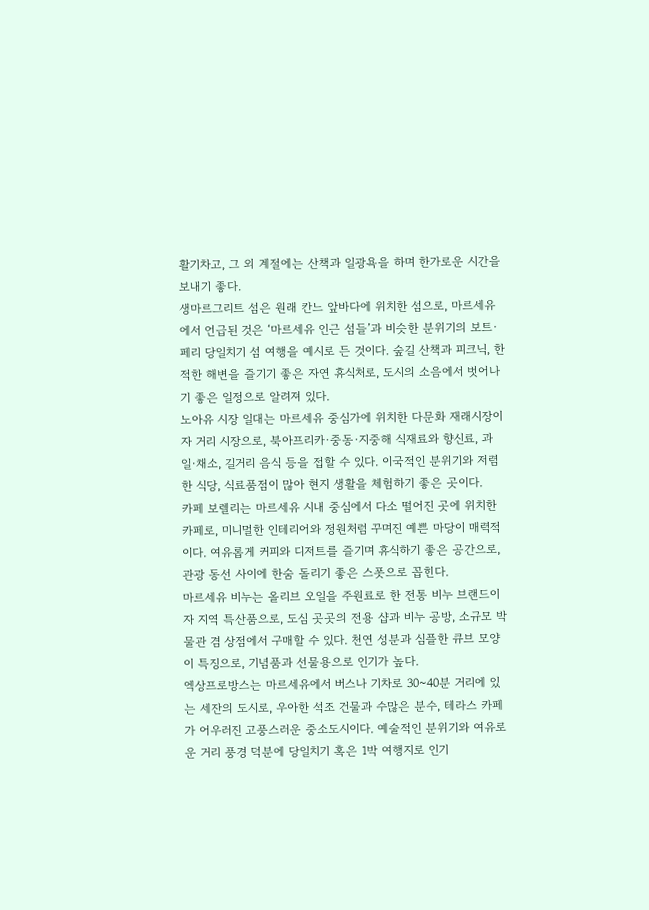활기차고, 그 외 계절에는 산책과 일광욕을 하며 한가로운 시간을 보내기 좋다.
생마르그리트 섬은 원래 칸느 앞바다에 위치한 섬으로, 마르세유에서 언급된 것은 ‘마르세유 인근 섬들’과 비슷한 분위기의 보트·페리 당일치기 섬 여행을 예시로 든 것이다. 숲길 산책과 피크닉, 한적한 해변을 즐기기 좋은 자연 휴식처로, 도시의 소음에서 벗어나기 좋은 일정으로 알려져 있다.
노아유 시장 일대는 마르세유 중심가에 위치한 다문화 재래시장이자 거리 시장으로, 북아프리카·중동·지중해 식재료와 향신료, 과일·채소, 길거리 음식 등을 접할 수 있다. 이국적인 분위기와 저렴한 식당, 식료품점이 많아 현지 생활을 체험하기 좋은 곳이다.
카페 보렐리는 마르세유 시내 중심에서 다소 떨어진 곳에 위치한 카페로, 미니멀한 인테리어와 정원처럼 꾸며진 예쁜 마당이 매력적이다. 여유롭게 커피와 디저트를 즐기며 휴식하기 좋은 공간으로, 관광 동선 사이에 한숨 돌리기 좋은 스폿으로 꼽힌다.
마르세유 비누는 올리브 오일을 주원료로 한 전통 비누 브랜드이자 지역 특산품으로, 도심 곳곳의 전용 샵과 비누 공방, 소규모 박물관 겸 상점에서 구매할 수 있다. 천연 성분과 심플한 큐브 모양이 특징으로, 기념품과 선물용으로 인기가 높다.
엑상프로방스는 마르세유에서 버스나 기차로 30~40분 거리에 있는 세잔의 도시로, 우아한 석조 건물과 수많은 분수, 테라스 카페가 어우러진 고풍스러운 중소도시이다. 예술적인 분위기와 여유로운 거리 풍경 덕분에 당일치기 혹은 1박 여행지로 인기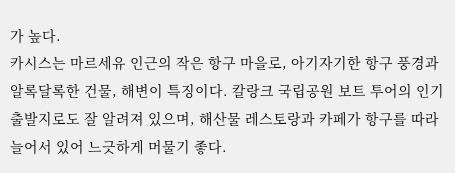가 높다.
카시스는 마르세유 인근의 작은 항구 마을로, 아기자기한 항구 풍경과 알록달록한 건물, 해변이 특징이다. 칼랑크 국립공원 보트 투어의 인기 출발지로도 잘 알려져 있으며, 해산물 레스토랑과 카페가 항구를 따라 늘어서 있어 느긋하게 머물기 좋다.